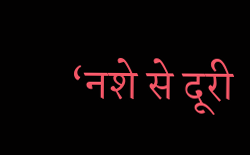‘नशे से दूरी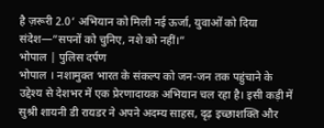है ज़रूरी 2.0’ अभियान को मिली नई ऊर्जा, युवाओं को दिया संदेश—”सपनों को चुनिए, नशे को नहीं।”
भोपाल | पुलिस दर्पण
भोपाल । नशामुक्त भारत के संकल्प को जन-जन तक पहुंचाने के उद्देश्य से देशभर में एक प्रेरणादायक अभियान चल रहा है। इसी कड़ी में सुश्री शायनी डी रायडर ने अपने अदम्य साहस, दृढ़ इच्छाशक्ति और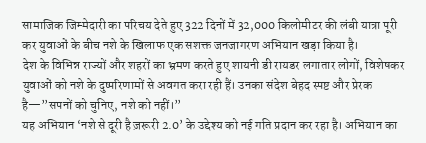सामाजिक जिम्मेदारी का परिचय देते हुए 322 दिनों में 32,000 किलोमीटर की लंबी यात्रा पूरी कर युवाओं के बीच नशे के खिलाफ एक सशक्त जनजागरण अभियान खड़ा किया है।
देश के विभिन्न राज्यों और शहरों का भ्रमण करते हुए शायनी डी रायडर लगातार लोगों, विशेषकर युवाओं को नशे के दुष्परिणामों से अवगत करा रही हैं। उनका संदेश बेहद स्पष्ट और प्रेरक है—”सपनों को चुनिए, नशे को नहीं।”
यह अभियान ‘नशे से दूरी है ज़रूरी 2.0’ के उद्देश्य को नई गति प्रदान कर रहा है। अभियान का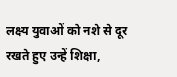लक्ष्य युवाओं को नशे से दूर रखते हुए उन्हें शिक्षा,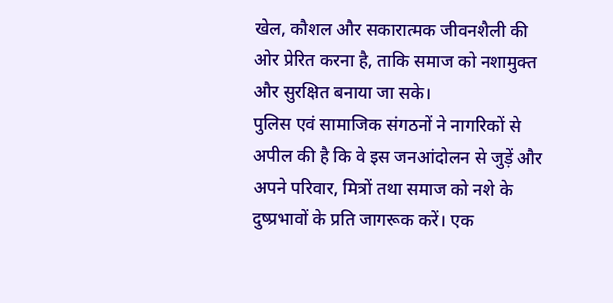खेल, कौशल और सकारात्मक जीवनशैली की ओर प्रेरित करना है, ताकि समाज को नशामुक्त और सुरक्षित बनाया जा सके।
पुलिस एवं सामाजिक संगठनों ने नागरिकों से अपील की है कि वे इस जनआंदोलन से जुड़ें और अपने परिवार, मित्रों तथा समाज को नशे के दुष्प्रभावों के प्रति जागरूक करें। एक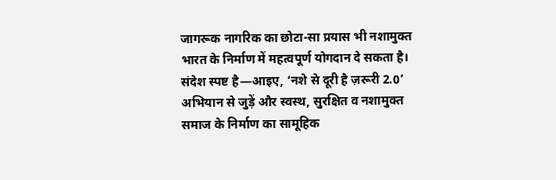जागरूक नागरिक का छोटा-सा प्रयास भी नशामुक्त भारत के निर्माण में महत्वपूर्ण योगदान दे सकता है। संदेश स्पष्ट है—आइए, ‘नशे से दूरी है ज़रूरी 2.0’ अभियान से जुड़ें और स्वस्थ, सुरक्षित व नशामुक्त समाज के निर्माण का सामूहिक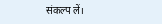संकल्प लें।